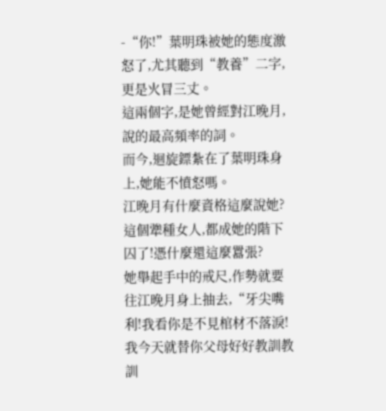-“你!”葉明珠被她的態度激怒了,尤其聽到“教養”二字,更是火冒三丈。
這兩個字,是她曾經對江晚月,說的最高頻率的詞。
而今,迴旋鏢紮在了葉明珠身上,她能不憤怒嗎。
江晚月有什麼資格這麼說她?
這個犟種女人,都成她的階下囚了!憑什麼還這麼囂張?
她舉起手中的戒尺,作勢就要往江晚月身上抽去,“牙尖嘴利!我看你是不見棺材不落淚!我今天就替你父母好好教訓教訓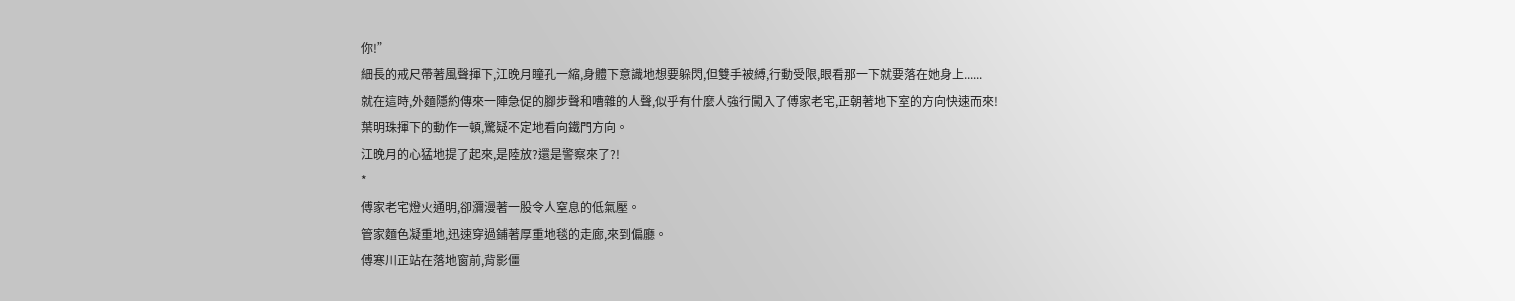你!”
細長的戒尺帶著風聲揮下,江晚月瞳孔一縮,身體下意識地想要躲閃,但雙手被縛,行動受限,眼看那一下就要落在她身上......
就在這時,外麵隱約傳來一陣急促的腳步聲和嘈雜的人聲,似乎有什麼人強行闖入了傅家老宅,正朝著地下室的方向快速而來!
葉明珠揮下的動作一頓,驚疑不定地看向鐵門方向。
江晚月的心猛地提了起來,是陸放?還是警察來了?!
*
傅家老宅燈火通明,卻瀰漫著一股令人窒息的低氣壓。
管家麵色凝重地,迅速穿過鋪著厚重地毯的走廊,來到偏廳。
傅寒川正站在落地窗前,背影僵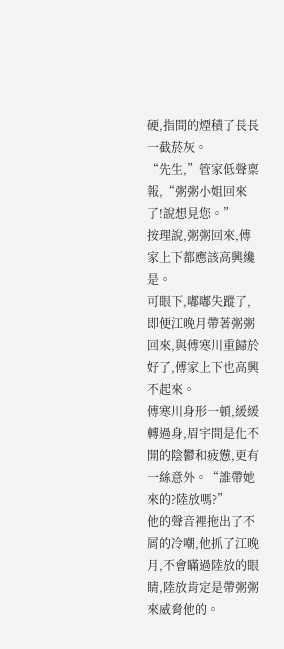硬,指間的煙積了長長一截菸灰。
“先生,”管家低聲稟報,“粥粥小姐回來了!說想見您。”
按理說,粥粥回來,傅家上下都應該高興纔是。
可眼下,嘟嘟失蹤了,即便江晚月帶著粥粥回來,與傅寒川重歸於好了,傅家上下也高興不起來。
傅寒川身形一頓,緩緩轉過身,眉宇間是化不開的陰鬱和疲憊,更有一絲意外。“誰帶她來的?陸放嗎?”
他的聲音裡拖出了不屑的冷嘲,他抓了江晚月,不會瞞過陸放的眼睛,陸放肯定是帶粥粥來威脅他的。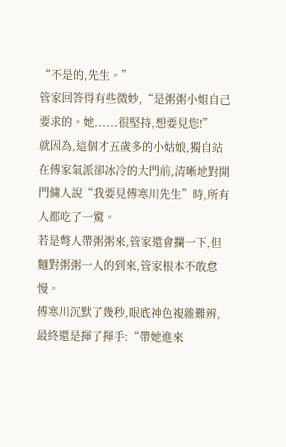“不是的,先生。”
管家回答得有些微妙,“是粥粥小姐自己要求的。她......很堅持,想要見您!”
就因為,這個才五歲多的小姑娘,獨自站在傅家氣派卻冰冷的大門前,清晰地對開門傭人說“我要見傅寒川先生”時,所有人都吃了一驚。
若是彆人帶粥粥來,管家還會攔一下,但麵對粥粥一人的到來,管家根本不敢怠慢。
傅寒川沉默了幾秒,眼底神色複雜難辨,最終還是揮了揮手:“帶她進來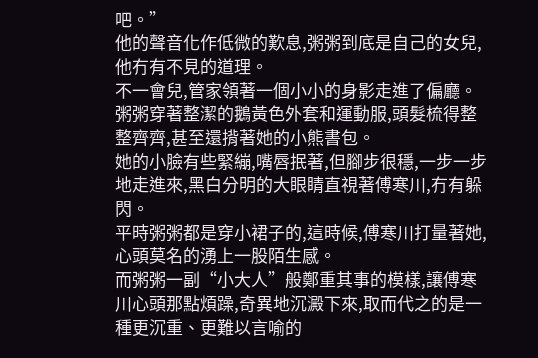吧。”
他的聲音化作低微的歎息,粥粥到底是自己的女兒,他冇有不見的道理。
不一會兒,管家領著一個小小的身影走進了偏廳。
粥粥穿著整潔的鵝黃色外套和運動服,頭髮梳得整整齊齊,甚至還揹著她的小熊書包。
她的小臉有些緊繃,嘴唇抿著,但腳步很穩,一步一步地走進來,黑白分明的大眼睛直視著傅寒川,冇有躲閃。
平時粥粥都是穿小裙子的,這時候,傅寒川打量著她,心頭莫名的湧上一股陌生感。
而粥粥一副“小大人”般鄭重其事的模樣,讓傅寒川心頭那點煩躁,奇異地沉澱下來,取而代之的是一種更沉重、更難以言喻的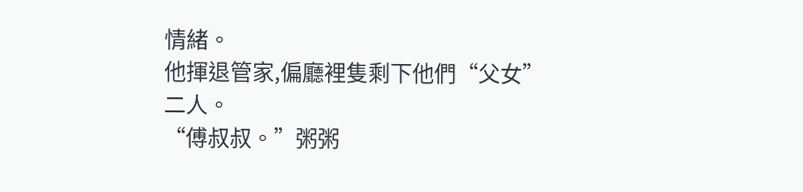情緒。
他揮退管家,偏廳裡隻剩下他們“父女”二人。
“傅叔叔。”粥粥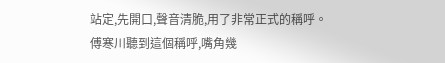站定,先開口,聲音清脆,用了非常正式的稱呼。
傅寒川聽到這個稱呼,嘴角幾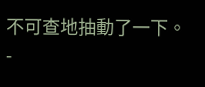不可查地抽動了一下。-